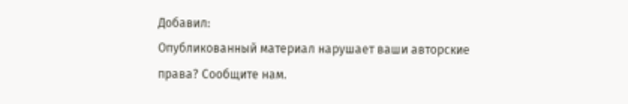Добавил:
Опубликованный материал нарушает ваши авторские права? Сообщите нам.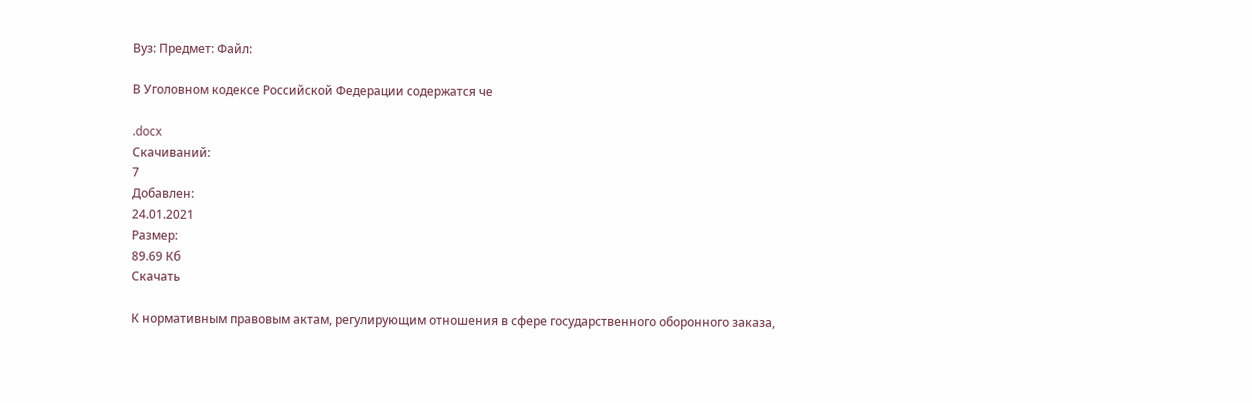Вуз: Предмет: Файл:

В Уголовном кодексе Российской Федерации содержатся че

.docx
Скачиваний:
7
Добавлен:
24.01.2021
Размер:
89.69 Кб
Скачать

К нормативным правовым актам, регулирующим отношения в сфере государственного оборонного заказа,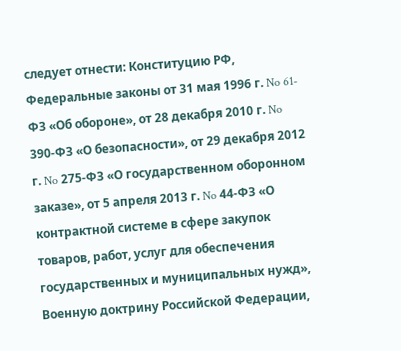следует отнести: Конституцию РФ, Федеральные законы от 31 мая 1996 г. No 61-ФЗ «Об обороне», от 28 декабря 2010 г. No 390-ФЗ «О безопасности», от 29 декабря 2012 г. No 275-ФЗ «О государственном оборонном заказе», от 5 апреля 2013 г. No 44-ФЗ «О контрактной системе в сфере закупок товаров, работ, услуг для обеспечения государственных и муниципальных нужд», Военную доктрину Российской Федерации,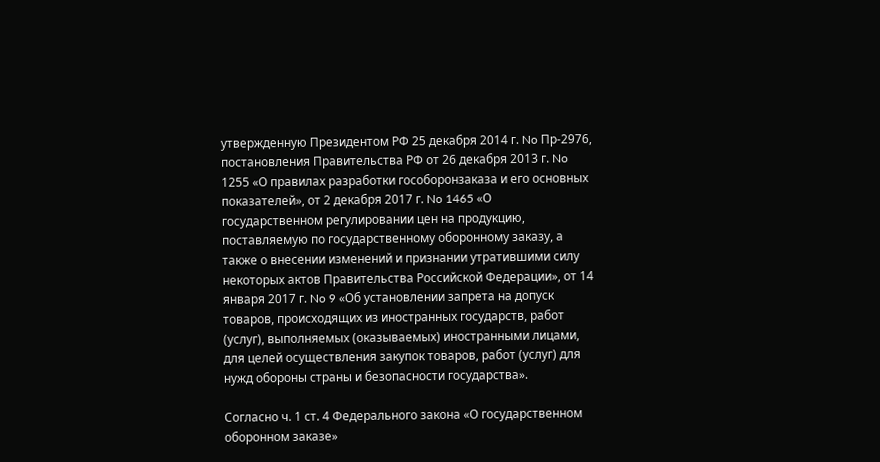утвержденную Президентом РФ 25 декабря 2014 г. No Пр-2976, постановления Правительства РФ от 26 декабря 2013 г. No 1255 «О правилах разработки гособоронзаказа и его основных показателей», от 2 декабря 2017 г. No 1465 «О государственном регулировании цен на продукцию, поставляемую по государственному оборонному заказу, а также о внесении изменений и признании утратившими силу некоторых актов Правительства Российской Федерации», от 14 января 2017 г. No 9 «Об установлении запрета на допуск товаров, происходящих из иностранных государств, работ (услуг), выполняемых (оказываемых) иностранными лицами, для целей осуществления закупок товаров, работ (услуг) для нужд обороны страны и безопасности государства».

Согласно ч. 1 ст. 4 Федерального закона «О государственном оборонном заказе»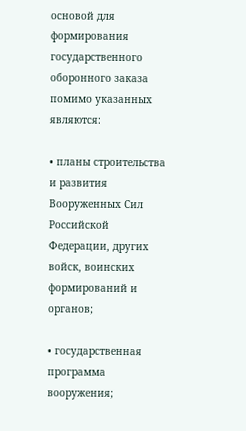основой для формирования государственного оборонного заказа помимо указанных являются:

• планы строительства и развития Вооруженных Сил Российской Федерации, других войск, воинских формирований и органов;

• государственная программа вооружения;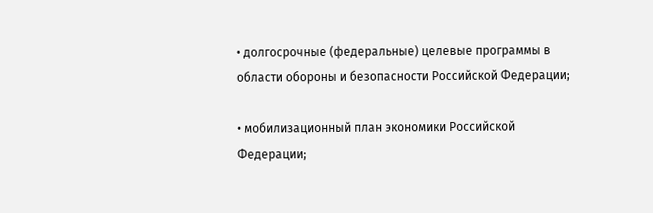• долгосрочные (федеральные) целевые программы в области обороны и безопасности Российской Федерации;

• мобилизационный план экономики Российской Федерации;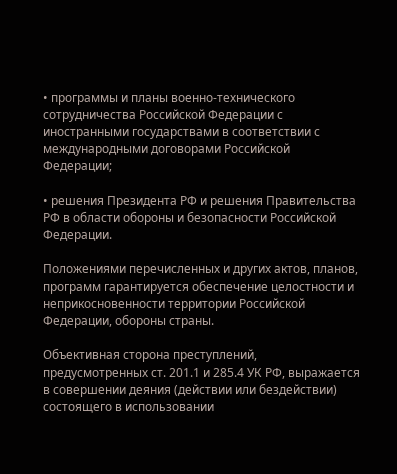• программы и планы военно-технического сотрудничества Российской Федерации с иностранными государствами в соответствии с международными договорами Российской Федерации;

• решения Президента РФ и решения Правительства РФ в области обороны и безопасности Российской Федерации.

Положениями перечисленных и других актов, планов, программ гарантируется обеспечение целостности и неприкосновенности территории Российской Федерации, обороны страны.

Объективная сторона преступлений, предусмотренных ст. 201.1 и 285.4 УК РФ, выражается в совершении деяния (действии или бездействии) состоящего в использовании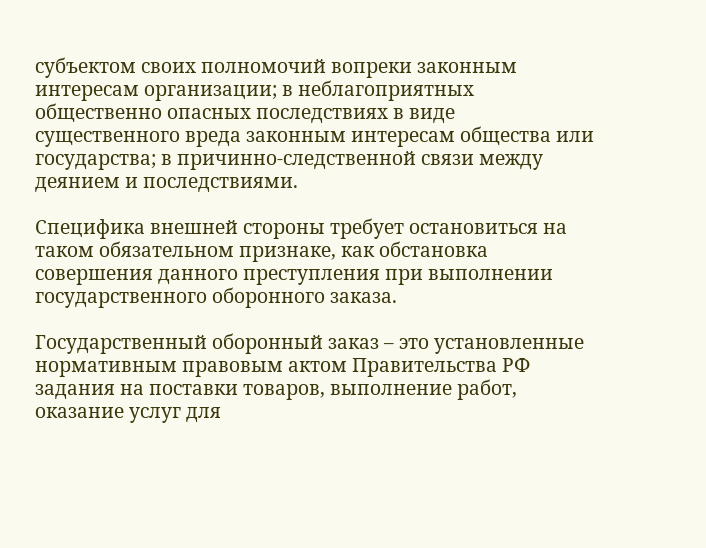субъектом своих полномочий вопреки законным интересам организации; в неблагоприятных общественно опасных последствиях в виде существенного вреда законным интересам общества или государства; в причинно-следственной связи между деянием и последствиями.

Специфика внешней стороны требует остановиться на таком обязательном признаке, как обстановка совершения данного преступления при выполнении государственного оборонного заказа.

Государственный оборонный заказ – это установленные нормативным правовым актом Правительства РФ задания на поставки товаров, выполнение работ, оказание услуг для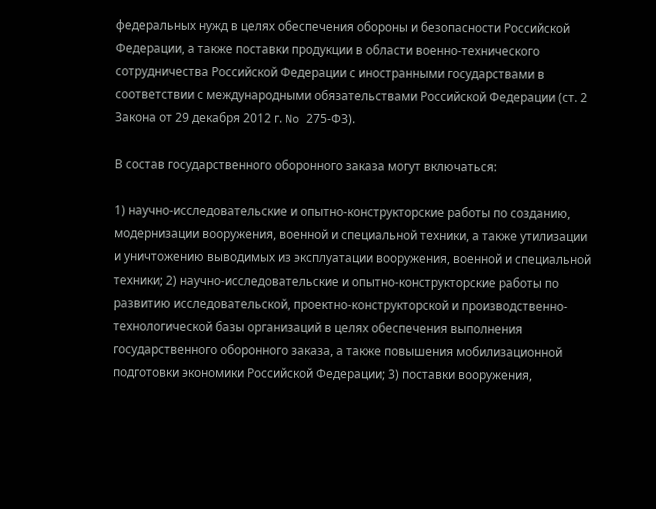федеральных нужд в целях обеспечения обороны и безопасности Российской Федерации, а также поставки продукции в области военно-технического сотрудничества Российской Федерации с иностранными государствами в соответствии с международными обязательствами Российской Федерации (ст. 2 Закона от 29 декабря 2012 г. No 275-ФЗ).

В состав государственного оборонного заказа могут включаться:

1) научно-исследовательские и опытно-конструкторские работы по созданию, модернизации вооружения, военной и специальной техники, а также утилизации и уничтожению выводимых из эксплуатации вооружения, военной и специальной техники; 2) научно-исследовательские и опытно-конструкторские работы по развитию исследовательской, проектно-конструкторской и производственно-технологической базы организаций в целях обеспечения выполнения государственного оборонного заказа, а также повышения мобилизационной подготовки экономики Российской Федерации; 3) поставки вооружения,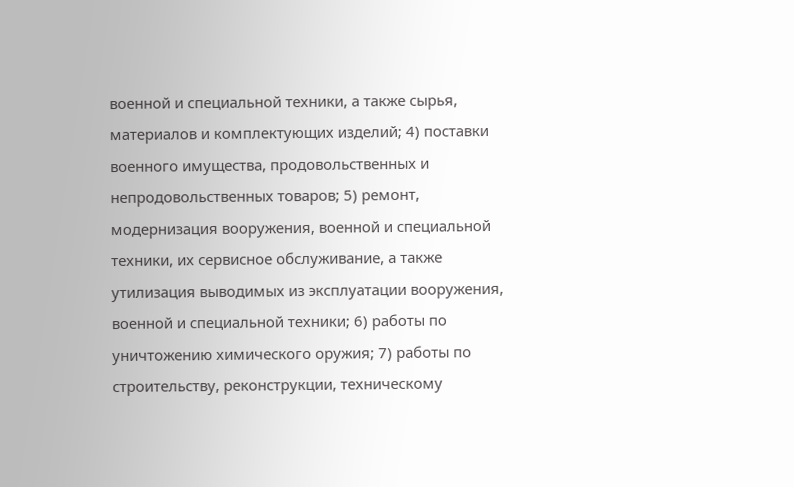военной и специальной техники, а также сырья, материалов и комплектующих изделий; 4) поставки военного имущества, продовольственных и непродовольственных товаров; 5) ремонт, модернизация вооружения, военной и специальной техники, их сервисное обслуживание, а также утилизация выводимых из эксплуатации вооружения, военной и специальной техники; 6) работы по уничтожению химического оружия; 7) работы по строительству, реконструкции, техническому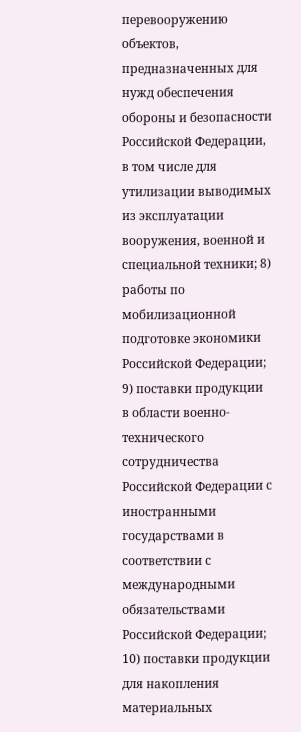перевооружению объектов, предназначенных для нужд обеспечения обороны и безопасности Российской Федерации, в том числе для утилизации выводимых из эксплуатации вооружения, военной и специальной техники; 8) работы по мобилизационной подготовке экономики Российской Федерации; 9) поставки продукции в области военно-технического сотрудничества Российской Федерации с иностранными государствами в соответствии с международными обязательствами Российской Федерации; 10) поставки продукции для накопления материальных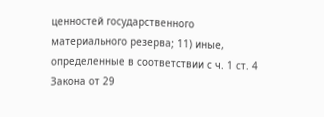ценностей государственного материального резерва; 11) иные, определенные в соответствии с ч. 1 ст. 4 Закона от 29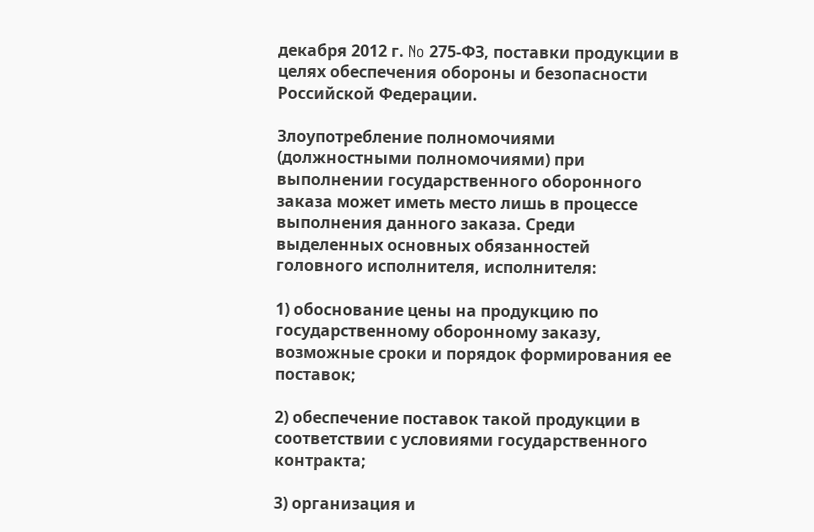декабря 2012 г. No 275-ФЗ, поставки продукции в целях обеспечения обороны и безопасности Российской Федерации.

Злоупотребление полномочиями (должностными полномочиями) при выполнении государственного оборонного заказа может иметь место лишь в процессе выполнения данного заказа. Среди выделенных основных обязанностей головного исполнителя, исполнителя:

1) обоснование цены на продукцию по государственному оборонному заказу, возможные сроки и порядок формирования ее поставок;

2) обеспечение поставок такой продукции в соответствии с условиями государственного контракта;

3) организация и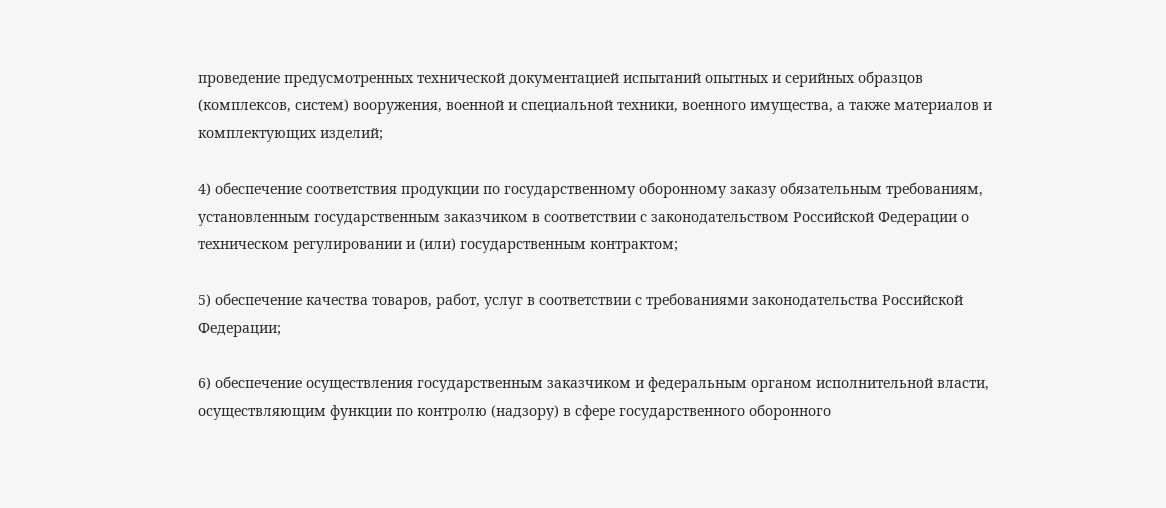проведение предусмотренных технической документацией испытаний опытных и серийных образцов (комплексов, систем) вооружения, военной и специальной техники, военного имущества, а также материалов и комплектующих изделий;

4) обеспечение соответствия продукции по государственному оборонному заказу обязательным требованиям, установленным государственным заказчиком в соответствии с законодательством Российской Федерации о техническом регулировании и (или) государственным контрактом;

5) обеспечение качества товаров, работ, услуг в соответствии с требованиями законодательства Российской Федерации;

6) обеспечение осуществления государственным заказчиком и федеральным органом исполнительной власти, осуществляющим функции по контролю (надзору) в сфере государственного оборонного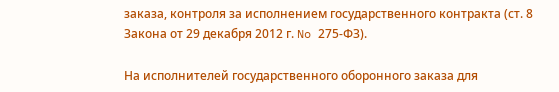заказа, контроля за исполнением государственного контракта (ст. 8 Закона от 29 декабря 2012 г. No 275-ФЗ).

На исполнителей государственного оборонного заказа для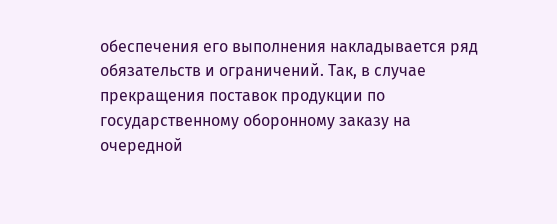обеспечения его выполнения накладывается ряд обязательств и ограничений. Так, в случае прекращения поставок продукции по государственному оборонному заказу на очередной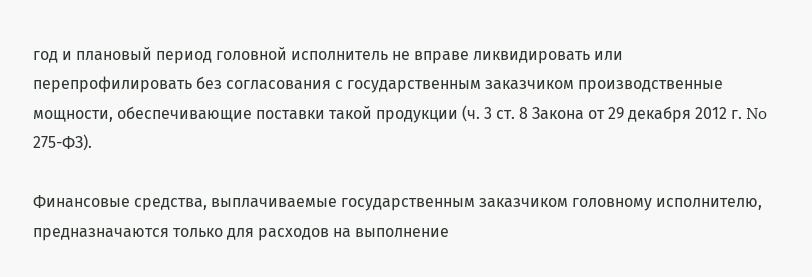год и плановый период головной исполнитель не вправе ликвидировать или перепрофилировать без согласования с государственным заказчиком производственные мощности, обеспечивающие поставки такой продукции (ч. 3 ст. 8 Закона от 29 декабря 2012 г. No 275-ФЗ).

Финансовые средства, выплачиваемые государственным заказчиком головному исполнителю, предназначаются только для расходов на выполнение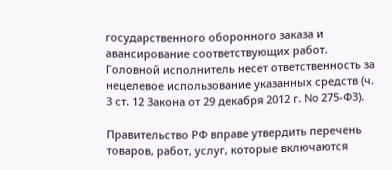государственного оборонного заказа и авансирование соответствующих работ. Головной исполнитель несет ответственность за нецелевое использование указанных средств (ч. 3 ст. 12 Закона от 29 декабря 2012 г. No 275-ФЗ).

Правительство РФ вправе утвердить перечень товаров, работ, услуг, которые включаются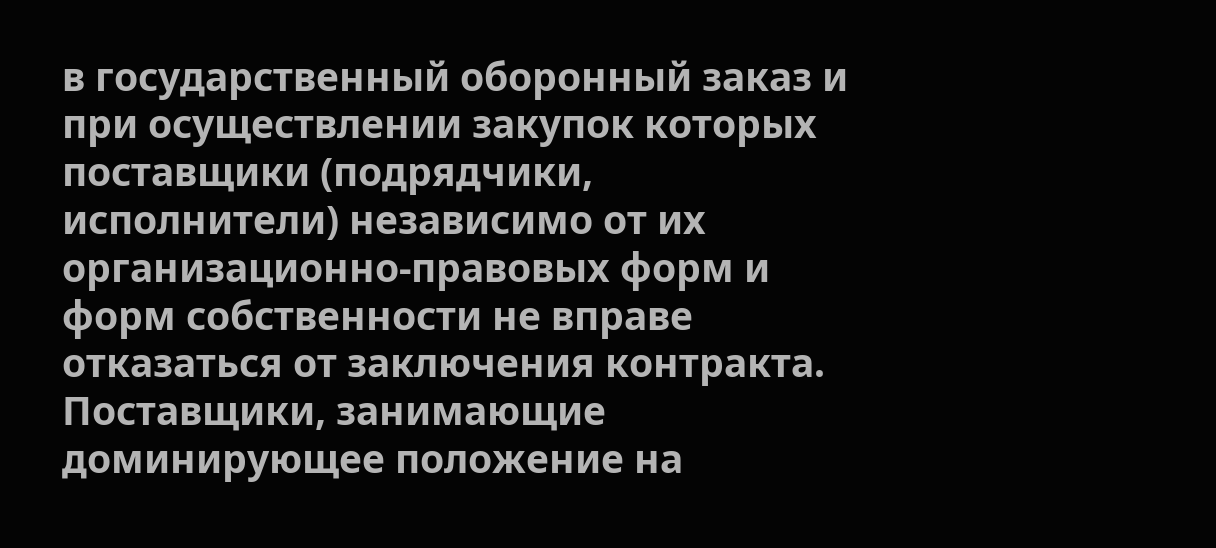в государственный оборонный заказ и при осуществлении закупок которых поставщики (подрядчики, исполнители) независимо от их организационно-правовых форм и форм собственности не вправе отказаться от заключения контракта. Поставщики, занимающие доминирующее положение на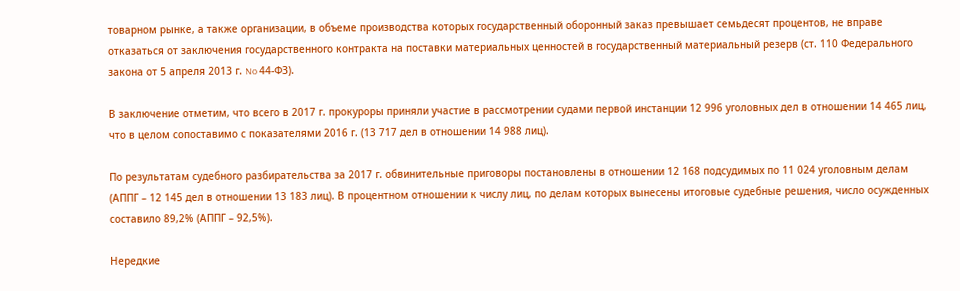товарном рынке, а также организации, в объеме производства которых государственный оборонный заказ превышает семьдесят процентов, не вправе отказаться от заключения государственного контракта на поставки материальных ценностей в государственный материальный резерв (ст. 110 Федерального закона от 5 апреля 2013 г. No 44-ФЗ).

В заключение отметим, что всего в 2017 г. прокуроры приняли участие в рассмотрении судами первой инстанции 12 996 уголовных дел в отношении 14 465 лиц, что в целом сопоставимо с показателями 2016 г. (13 717 дел в отношении 14 988 лиц).

По результатам судебного разбирательства за 2017 г. обвинительные приговоры постановлены в отношении 12 168 подсудимых по 11 024 уголовным делам (АППГ – 12 145 дел в отношении 13 183 лиц). В процентном отношении к числу лиц, по делам которых вынесены итоговые судебные решения, число осужденных составило 89,2% (АППГ – 92,5%).

Нередкие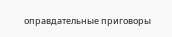оправдательные приговоры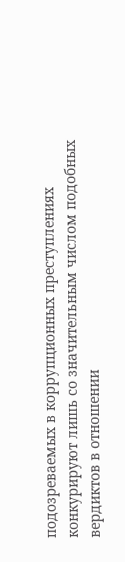подозреваемых в коррупционных преступлениях конкурируют лишь со значительным числом подобных вердиктов в отношении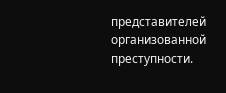представителей организованной преступности.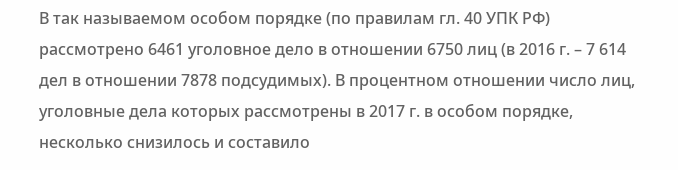В так называемом особом порядке (по правилам гл. 40 УПК РФ) рассмотрено 6461 уголовное дело в отношении 6750 лиц (в 2016 г. – 7 614 дел в отношении 7878 подсудимых). В процентном отношении число лиц, уголовные дела которых рассмотрены в 2017 г. в особом порядке, несколько снизилось и составило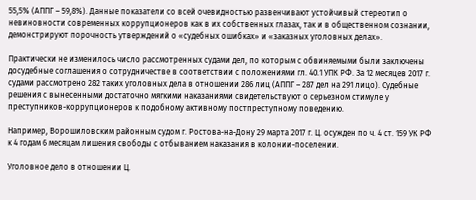55,5% (АППГ – 59,8%). Данные показатели со всей очевидностью развенчивают устойчивый стереотип о невиновности современных коррупционеров как в их собственных глазах, так и в общественном сознании, демонстрируют порочность утверждений о «судебных ошибках» и «заказных уголовных делах».

Практически не изменилось число рассмотренных судами дел, по которым с обвиняемыми были заключены досудебные соглашения о сотрудничестве в соответствии с положениями гл. 40.1 УПК РФ. За 12 месяцев 2017 г. судами рассмотрено 282 таких уголовных дела в отношении 286 лиц (АППГ – 287 дел на 291 лицо). Судебные решения с вынесенными достаточно мягкими наказаниями свидетельствуют о серьезном стимуле у преступников-коррупционеров к подобному активному постпреступному поведению.

Например, Ворошиловским районным судом г. Ростова-на-Дону 29 марта 2017 г. Ц. осужден по ч. 4 ст. 159 УК РФ к 4 годам 6 месяцам лишения свободы с отбыванием наказания в колонии-поселении.

Уголовное дело в отношении Ц.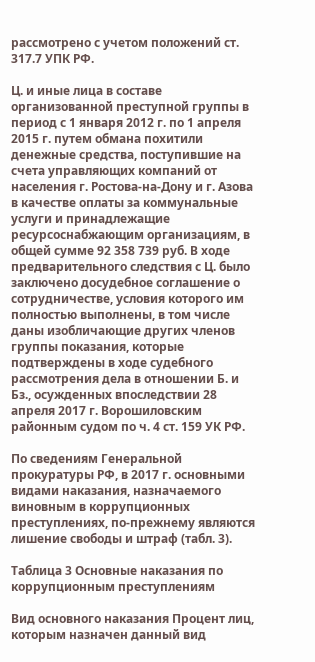рассмотрено с учетом положений ст. 317.7 УПК РФ.

Ц. и иные лица в составе организованной преступной группы в период с 1 января 2012 г. по 1 апреля 2015 г. путем обмана похитили денежные средства, поступившие на счета управляющих компаний от населения г. Ростова-на-Дону и г. Азова в качестве оплаты за коммунальные услуги и принадлежащие ресурсоснабжающим организациям, в общей сумме 92 358 739 руб. В ходе предварительного следствия с Ц. было заключено досудебное соглашение о сотрудничестве, условия которого им полностью выполнены, в том числе даны изобличающие других членов группы показания, которые подтверждены в ходе судебного рассмотрения дела в отношении Б. и Бз., осужденных впоследствии 28 апреля 2017 г. Ворошиловским районным судом по ч. 4 ст. 159 УК РФ.

По сведениям Генеральной прокуратуры РФ, в 2017 г. основными видами наказания, назначаемого виновным в коррупционных преступлениях, по-прежнему являются лишение свободы и штраф (табл. 3).

Таблица 3 Основные наказания по коррупционным преступлениям

Вид основного наказания Процент лиц, которым назначен данный вид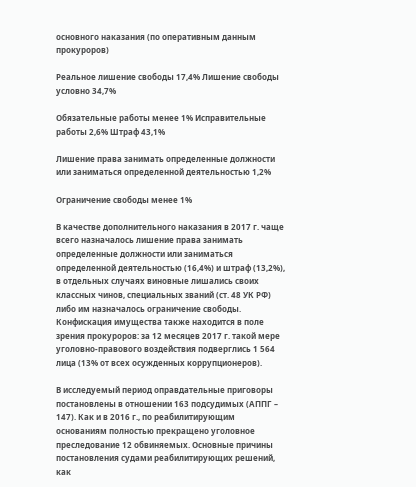основного наказания (по оперативным данным прокуроров)

Реальное лишение свободы 17,4% Лишение свободы условно 34,7%

Обязательные работы менее 1% Исправительные работы 2,6% Штраф 43,1%

Лишение права занимать определенные должности или заниматься определенной деятельностью 1,2%

Ограничение свободы менее 1%

В качестве дополнительного наказания в 2017 г. чаще всего назначалось лишение права занимать определенные должности или заниматься определенной деятельностью (16,4%) и штраф (13,2%), в отдельных случаях виновные лишались своих классных чинов, специальных званий (ст. 48 УК РФ) либо им назначалось ограничение свободы. Конфискация имущества также находится в поле зрения прокуроров: за 12 месяцев 2017 г. такой мере уголовно-правового воздействия подверглись 1 564 лица (13% от всех осужденных коррупционеров).

В исследуемый период оправдательные приговоры постановлены в отношении 163 подсудимых (АППГ – 147). Как и в 2016 г., по реабилитирующим основаниям полностью прекращено уголовное преследование 12 обвиняемых. Основные причины постановления судами реабилитирующих решений, как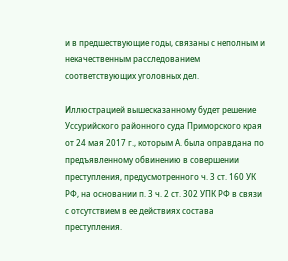и в предшествующие годы, связаны с неполным и некачественным расследованием соответствующих уголовных дел.

Иллюстрацией вышесказанному будет решение Уссурийского районного суда Приморского края от 24 мая 2017 г., которым А. была оправдана по предъявленному обвинению в совершении преступления, предусмотренного ч. 3 ст. 160 УК РФ, на основании п. 3 ч. 2 ст. 302 УПК РФ в связи с отсутствием в ее действиях состава преступления.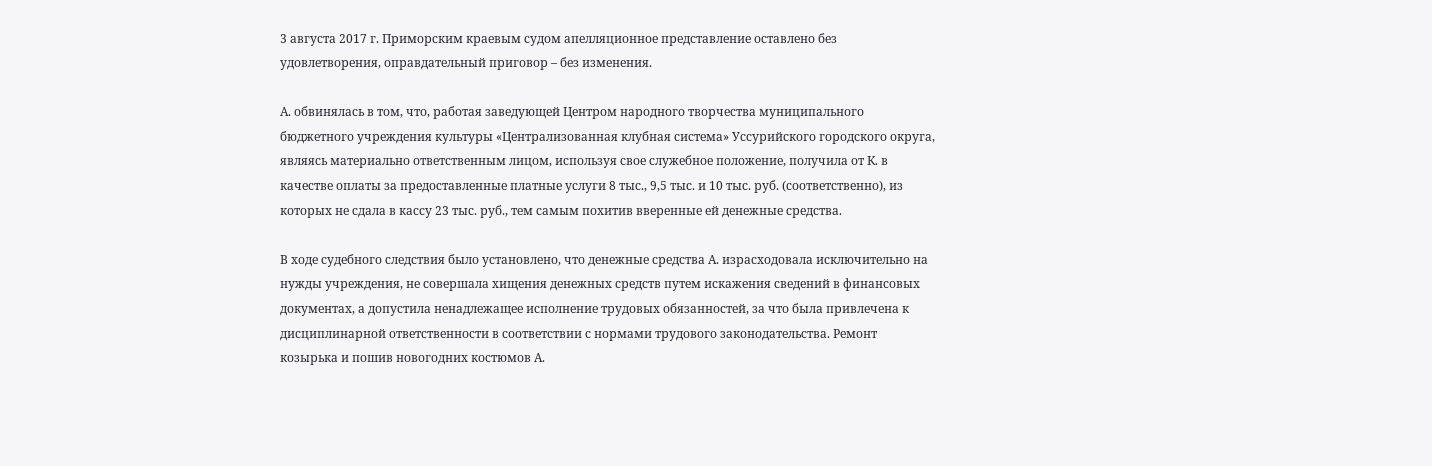3 августа 2017 г. Приморским краевым судом апелляционное представление оставлено без удовлетворения, оправдательный приговор – без изменения.

А. обвинялась в том, что, работая заведующей Центром народного творчества муниципального бюджетного учреждения культуры «Централизованная клубная система» Уссурийского городского округа, являясь материально ответственным лицом, используя свое служебное положение, получила от К. в качестве оплаты за предоставленные платные услуги 8 тыс., 9,5 тыс. и 10 тыс. руб. (соответственно), из которых не сдала в кассу 23 тыс. руб., тем самым похитив вверенные ей денежные средства.

В ходе судебного следствия было установлено, что денежные средства А. израсходовала исключительно на нужды учреждения, не совершала хищения денежных средств путем искажения сведений в финансовых документах, а допустила ненадлежащее исполнение трудовых обязанностей, за что была привлечена к дисциплинарной ответственности в соответствии с нормами трудового законодательства. Ремонт козырька и пошив новогодних костюмов А.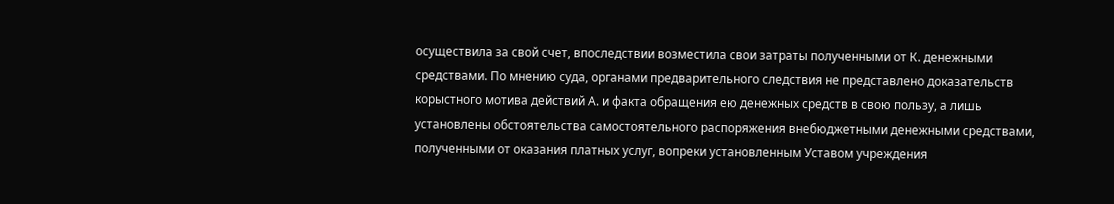осуществила за свой счет, впоследствии возместила свои затраты полученными от К. денежными средствами. По мнению суда, органами предварительного следствия не представлено доказательств корыстного мотива действий А. и факта обращения ею денежных средств в свою пользу, а лишь установлены обстоятельства самостоятельного распоряжения внебюджетными денежными средствами, полученными от оказания платных услуг, вопреки установленным Уставом учреждения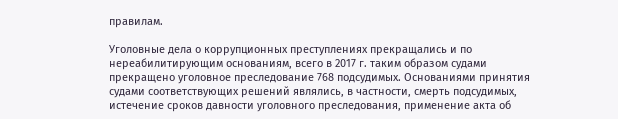правилам.

Уголовные дела о коррупционных преступлениях прекращались и по нереабилитирующим основаниям, всего в 2017 г. таким образом судами прекращено уголовное преследование 768 подсудимых. Основаниями принятия судами соответствующих решений являлись, в частности, смерть подсудимых, истечение сроков давности уголовного преследования, применение акта об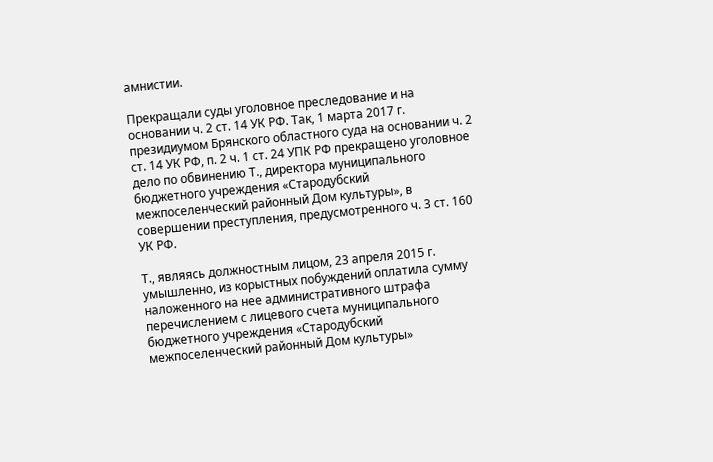амнистии.

Прекращали суды уголовное преследование и на основании ч. 2 ст. 14 УК РФ. Так, 1 марта 2017 г. президиумом Брянского областного суда на основании ч. 2 ст. 14 УК РФ, п. 2 ч. 1 ст. 24 УПК РФ прекращено уголовное дело по обвинению Т., директора муниципального бюджетного учреждения «Стародубский межпоселенческий районный Дом культуры», в совершении преступления, предусмотренного ч. 3 ст. 160 УК РФ.

Т., являясь должностным лицом, 23 апреля 2015 г. умышленно, из корыстных побуждений оплатила сумму наложенного на нее административного штрафа перечислением с лицевого счета муниципального бюджетного учреждения «Стародубский межпоселенческий районный Дом культуры»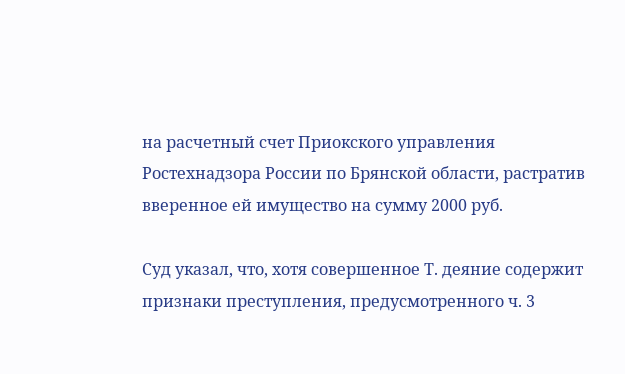на расчетный счет Приокского управления Ростехнадзора России по Брянской области, растратив вверенное ей имущество на сумму 2000 руб.

Суд указал, что, хотя совершенное Т. деяние содержит признаки преступления, предусмотренного ч. 3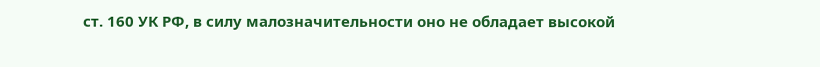ст. 160 УК РФ, в силу малозначительности оно не обладает высокой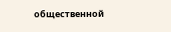общественной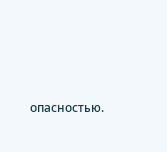опасностью.